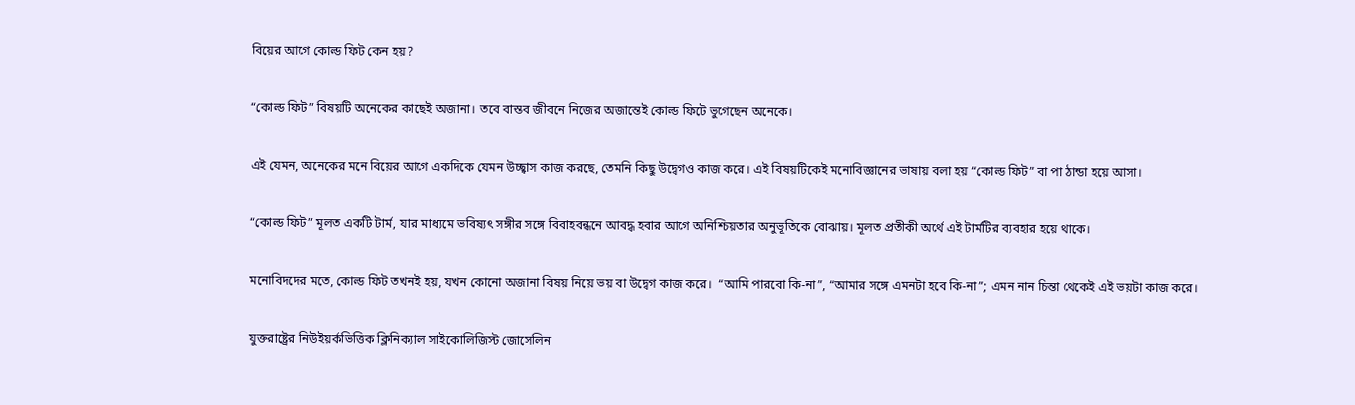বিয়ের আগে কোল্ড ফিট কেন হয়?

“কোল্ড ফিট” বিষয়টি অনেকের কাছেই অজানা। তবে বাস্তব জীবনে নিজের অজান্তেই কোল্ড ফিটে ভুগেছেন অনেকে।

এই যেমন, অনেকের মনে বিয়ের আগে একদিকে যেমন উচ্ছ্বাস কাজ করছে, তেমনি কিছু উদ্বেগও কাজ করে। এই বিষয়টিকেই মনোবিজ্ঞানের ভাষায় বলা হয় “কোল্ড ফিট” বা পা ঠান্ডা হয়ে আসা।

“কোল্ড ফিট” মূলত একটি টার্ম, যার মাধ্যমে ভবিষ্যৎ সঙ্গীর সঙ্গে বিবাহবন্ধনে আবদ্ধ হবার আগে অনিশ্চিয়তার অনুভূতিকে বোঝায়। মূলত প্রতীকী অর্থে এই টার্মটির ব্যবহার হয়ে থাকে।

মনোবিদদের মতে, কোল্ড ফিট তখনই হয়, যখন কোনো অজানা বিষয় নিয়ে ভয় বা উদ্বেগ কাজ করে।  “আমি পারবো কি-না”, “আমার সঙ্গে এমনটা হবে কি-না”; এমন নান চিন্তা থেকেই এই ভয়টা কাজ করে।

যুক্তরাষ্ট্রের নিউইয়র্কভিত্তিক ক্লিনিক্যাল সাইকোলিজিস্ট জোসেলিন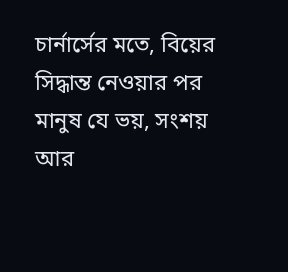চার্নার্সের মতে, বিয়ের সিদ্ধান্ত নেওয়ার পর মানুষ যে ভয়, সংশয় আর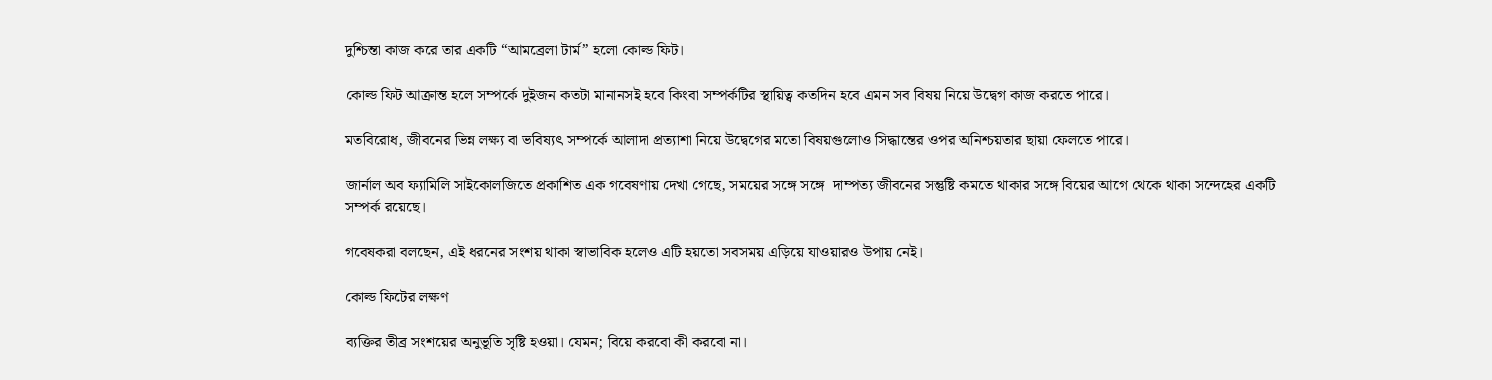দুশ্চিন্তা কাজ করে তার একটি “আমব্রেলা টার্ম” হলো কোল্ড ফিট।

কোল্ড ফিট আক্রান্ত হলে সম্পর্কে দুইজন কতটা মানানসই হবে কিংবা সম্পর্কটির স্থায়িত্ব কতদিন হবে এমন সব বিষয় নিয়ে উদ্বেগ কাজ করতে পারে।

মতবিরোধ, জীবনের ভিন্ন লক্ষ্য বা ভবিষ্যৎ সম্পর্কে আলাদা প্রত্যাশা নিয়ে উদ্বেগের মতো বিষয়গুলোও সিদ্ধান্তের ওপর অনিশ্চয়তার ছায়া ফেলতে পারে।

জার্নাল অব ফ্যামিলি সাইকোলজিতে প্রকাশিত এক গবেষণায় দেখা গেছে, সময়ের সঙ্গে সঙ্গে  দাম্পত্য জীবনের সন্তুষ্টি কমতে থাকার সঙ্গে বিয়ের আগে থেকে থাকা সন্দেহের একটি সম্পর্ক রয়েছে।

গবেষকরা বলছেন, এই ধরনের সংশয় থাকা স্বাভাবিক হলেও এটি হয়তো সবসময় এড়িয়ে যাওয়ারও উপায় নেই।

কোল্ড ফিটের লক্ষণ

ব্যক্তির তীব্র সংশয়ের অনুভূতি সৃষ্টি হওয়া। যেমন; বিয়ে করবো কী করবো না।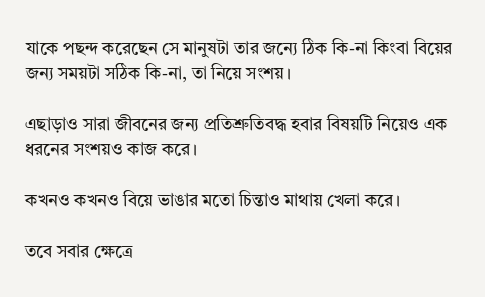যাকে পছন্দ করেছেন সে মানুষটা তার জন্যে ঠিক কি-না কিংবা বিয়ের জন্য সময়টা সঠিক কি-না, তা নিয়ে সংশয়।

এছাড়াও সারা জীবনের জন্য প্রতিশ্রুতিবদ্ধ হবার বিষয়টি নিয়েও এক ধরনের সংশয়ও কাজ করে।

কখনও কখনও বিয়ে ভাঙার মতো চিন্তাও মাথায় খেলা করে।

তবে সবার ক্ষেত্রে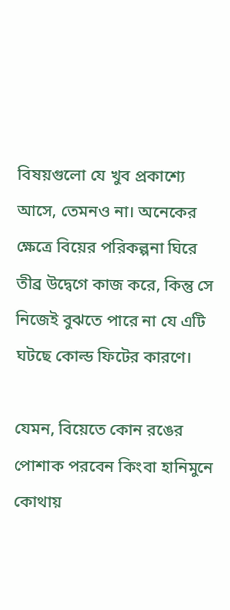বিষয়গুলো যে খুব প্রকাশ্যে আসে, তেমনও না। অনেকের ক্ষেত্রে বিয়ের পরিকল্পনা ঘিরে তীব্র উদ্বেগে কাজ করে, কিন্তু সে নিজেই বুঝতে পারে না যে এটি ঘটছে কোল্ড ফিটের কারণে।

যেমন, বিয়েতে কোন রঙের পোশাক পরবেন কিংবা হানিমুনে কোথায়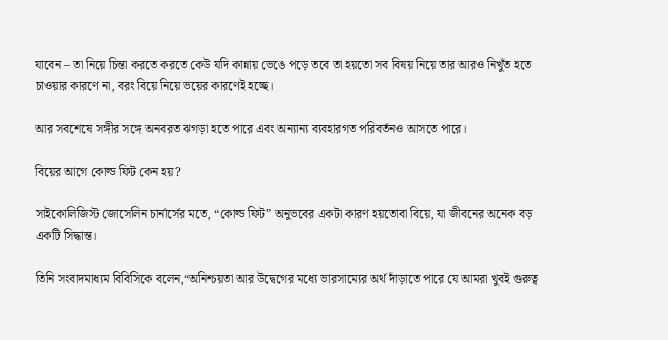যাবেন – তা নিয়ে চিন্তা করতে করতে কেউ যদি কান্নায় ভেঙে পড়ে তবে তা হয়তো সব বিষয় নিয়ে তার আরও নিখুঁত হতে চাওয়ার কারণে না, বরং বিয়ে নিয়ে ভয়ের কারণেই হচ্ছে।

আর সবশেষে সঙ্গীর সঙ্গে অনবরত ঝগড়া হতে পারে এবং অন্যান্য ব্যবহারগত পরিবর্তনও আসতে পারে।

বিয়ের আগে কোল্ড ফিট কেন হয়?

সাইকোলিজিস্ট জোসেলিন চার্নার্সের মতে, “কোল্ড ফিট” অনুভবের একটা কারণ হয়তোবা বিয়ে, যা জীবনের অনেক বড় একটি সিদ্ধান্ত।

তিনি সংবাদমাধ্যম বিবিসিকে বলেন,“অনিশ্চয়তা আর উদ্বেগের মধ্যে ভারসাম্যের অর্থ দাঁড়াতে পারে যে আমরা খুবই গুরুত্ব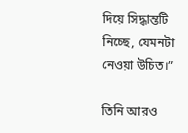দিয়ে সিদ্ধান্তটি নিচ্ছে, যেমনটা নেওয়া উচিত।”

তিনি আরও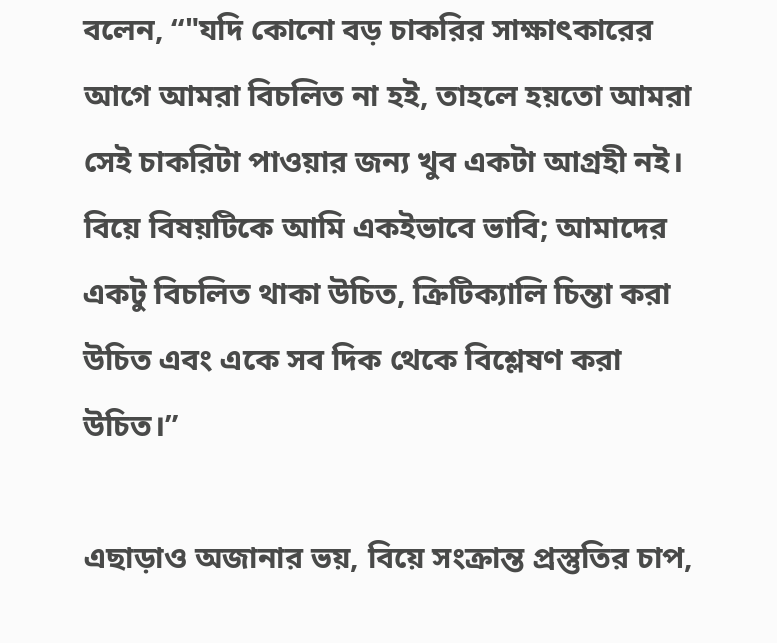বলেন, “"যদি কোনো বড় চাকরির সাক্ষাৎকারের আগে আমরা বিচলিত না হই, তাহলে হয়তো আমরা সেই চাকরিটা পাওয়ার জন্য খুব একটা আগ্রহী নই। বিয়ে বিষয়টিকে আমি একইভাবে ভাবি; আমাদের একটু বিচলিত থাকা উচিত, ক্রিটিক্যালি চিন্তা করা উচিত এবং একে সব দিক থেকে বিশ্লেষণ করা উচিত।”

এছাড়াও অজানার ভয়, বিয়ে সংক্রান্ত প্রস্তুতির চাপ,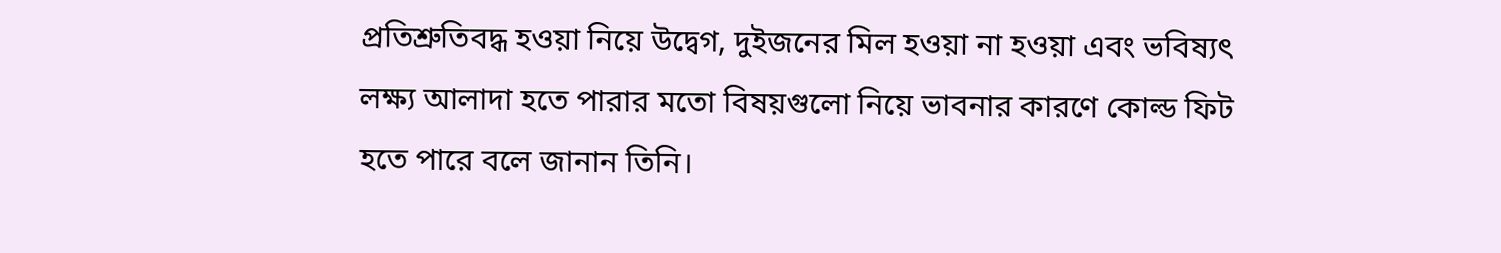প্রতিশ্রুতিবদ্ধ হওয়া নিয়ে উদ্বেগ, দুইজনের মিল হওয়া না হওয়া এবং ভবিষ্যৎ লক্ষ্য আলাদা হতে পারার মতো বিষয়গুলো নিয়ে ভাবনার কারণে কোল্ড ফিট হতে পারে বলে জানান তিনি।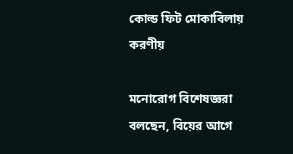কোল্ড ফিট মোকাবিলায় করণীয়

মনোরোগ বিশেষজ্ঞরা বলছেন, বিয়ের আগে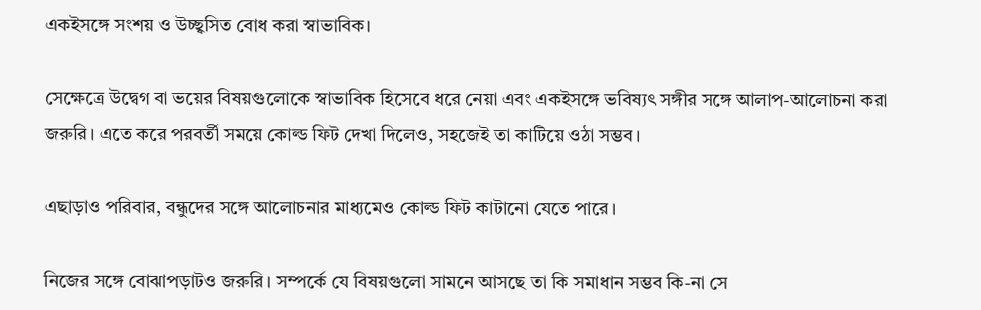একইসঙ্গে সংশয় ও উচ্ছ্বসিত বোধ করা স্বাভাবিক।

সেক্ষেত্রে উদ্বেগ বা ভয়ের বিষয়গুলোকে স্বাভাবিক হিসেবে ধরে নেয়া এবং একইসঙ্গে ভবিষ্যৎ সঙ্গীর সঙ্গে আলাপ-আলোচনা করা জরুরি। এতে করে পরবর্তী সময়ে কোল্ড ফিট দেখা দিলেও, সহজেই তা কাটিয়ে ওঠা সম্ভব।

এছাড়াও পরিবার, বন্ধুদের সঙ্গে আলোচনার মাধ্যমেও কোল্ড ফিট কাটানো যেতে পারে।

নিজের সঙ্গে বোঝাপড়াটও জরুরি। সম্পর্কে যে বিষয়গুলো সামনে আসছে তা কি সমাধান সম্ভব কি-না সে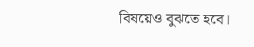বিষয়েও বুঝতে হবে।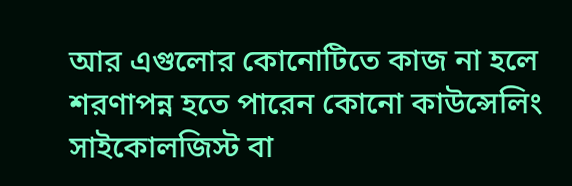আর এগুলোর কোনোটিতে কাজ না হলে শরণাপন্ন হতে পারেন কোনো কাউন্সেলিং সাইকোলজিস্ট বা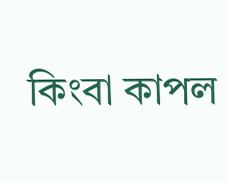কিংবা কাপল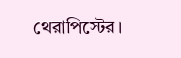থেরাপিস্টের।